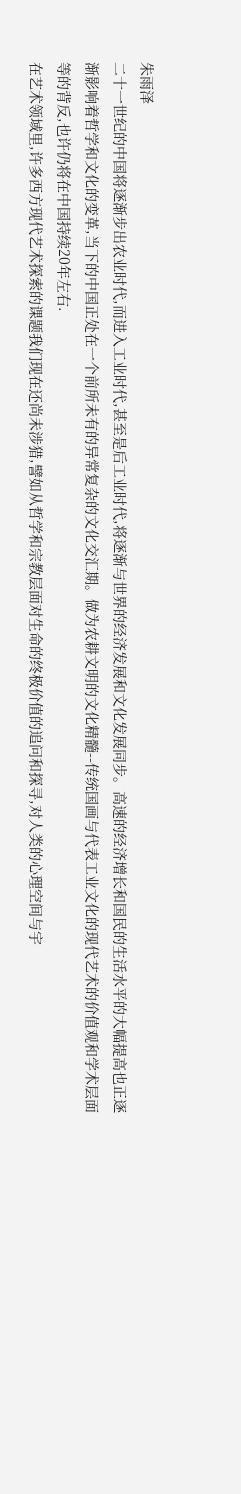朱雨泽
二十一世纪的中国将逐渐步出农业时代,而进入工业时代,甚至是后工业时代,将逐渐与世界的经济发展和文化发展同步。高速的经济增长和国民的生活水平的大幅提高也正逐渐影响着哲学和文化的变革,当下的中国正处在一个前所未有的异常复杂的文化交汇期。做为农耕文明的文化精髓--传统国画与代表工业文化的现代艺术的价值观和学术层面等的背反,也许仍将在中国持续20年左右.
在艺术领域里,许多西方现代艺术探索的课题我们现在还尚未涉猎,譬如从哲学和宗教层面对生命的终极价值的追问和探寻,对人类的心理空间与宇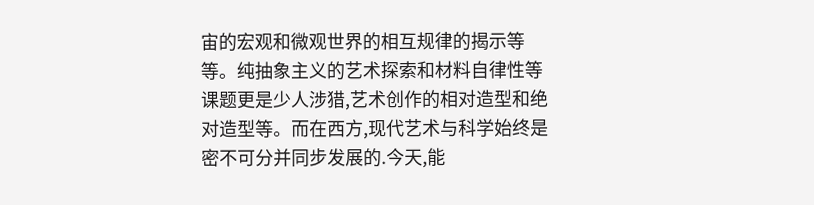宙的宏观和微观世界的相互规律的揭示等等。纯抽象主义的艺术探索和材料自律性等课题更是少人涉猎,艺术创作的相对造型和绝对造型等。而在西方,现代艺术与科学始终是密不可分并同步发展的.今天,能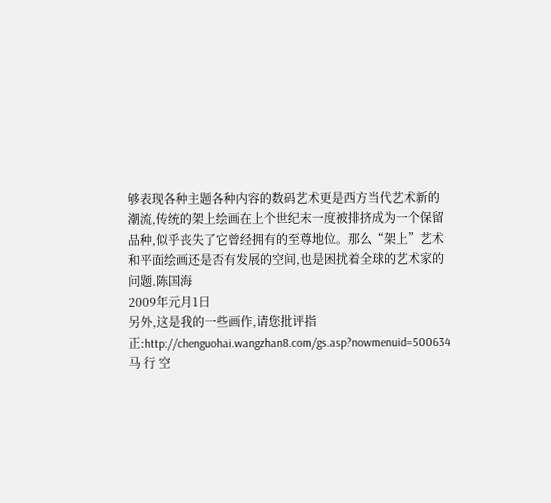够表现各种主题各种内容的数码艺术更是西方当代艺术新的潮流,传统的架上绘画在上个世纪末一度被排挤成为一个保留品种,似乎丧失了它曾经拥有的至尊地位。那么“架上”艺术和平面绘画还是否有发展的空间,也是困扰着全球的艺术家的问题.陈国海
2009年元月1日
另外,这是我的一些画作,请您批评指正:http://chenguohai.wangzhan8.com/gs.asp?nowmenuid=500634
马 行 空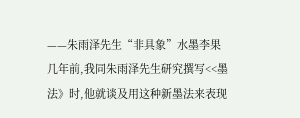——朱雨泽先生“非具象”水墨李果
几年前,我同朱雨泽先生研究撰写<<墨法》时,他就谈及用这种新墨法来表现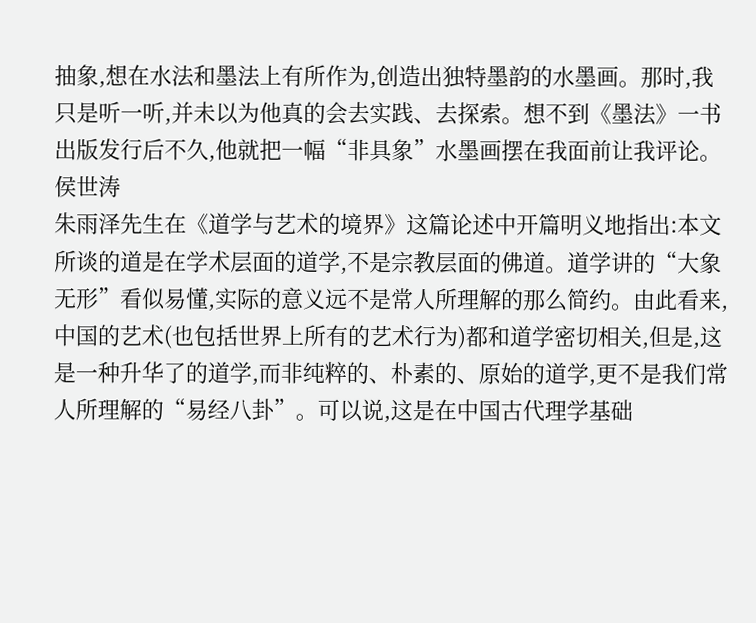抽象,想在水法和墨法上有所作为,创造出独特墨韵的水墨画。那时,我只是听一听,并未以为他真的会去实践、去探索。想不到《墨法》一书出版发行后不久,他就把一幅“非具象”水墨画摆在我面前让我评论。侯世涛
朱雨泽先生在《道学与艺术的境界》这篇论述中开篇明义地指出:本文所谈的道是在学术层面的道学,不是宗教层面的佛道。道学讲的“大象无形”看似易懂,实际的意义远不是常人所理解的那么简约。由此看来,中国的艺术(也包括世界上所有的艺术行为)都和道学密切相关,但是,这是一种升华了的道学,而非纯粹的、朴素的、原始的道学,更不是我们常人所理解的“易经八卦”。可以说,这是在中国古代理学基础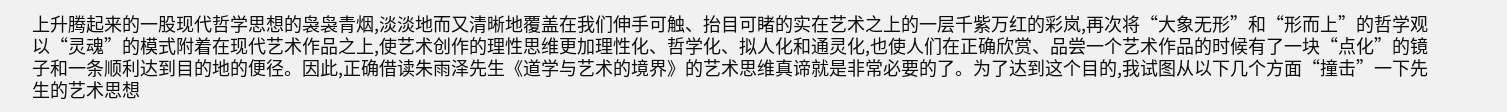上升腾起来的一股现代哲学思想的袅袅青烟,淡淡地而又清晰地覆盖在我们伸手可触、抬目可睹的实在艺术之上的一层千紫万红的彩岚,再次将“大象无形”和“形而上”的哲学观以“灵魂”的模式附着在现代艺术作品之上,使艺术创作的理性思维更加理性化、哲学化、拟人化和通灵化,也使人们在正确欣赏、品尝一个艺术作品的时候有了一块“点化”的镜子和一条顺利达到目的地的便径。因此,正确借读朱雨泽先生《道学与艺术的境界》的艺术思维真谛就是非常必要的了。为了达到这个目的,我试图从以下几个方面“撞击”一下先生的艺术思想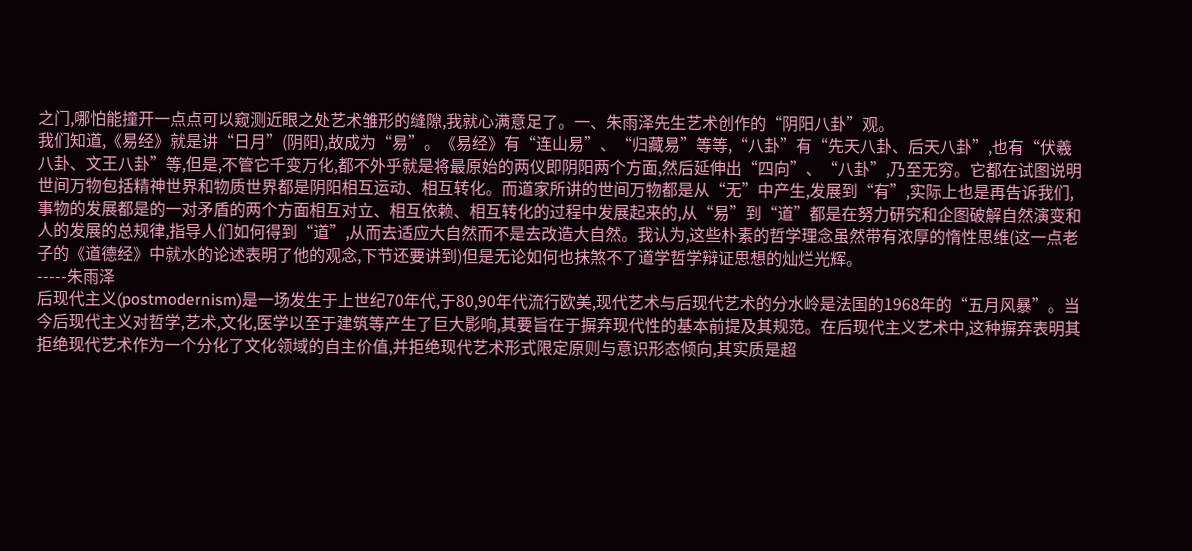之门,哪怕能撞开一点点可以窥测近眼之处艺术雏形的缝隙,我就心满意足了。一、朱雨泽先生艺术创作的“阴阳八卦”观。
我们知道,《易经》就是讲“日月”(阴阳),故成为“易”。《易经》有“连山易”、“归藏易”等等,“八卦”有“先天八卦、后天八卦”,也有“伏羲八卦、文王八卦”等,但是,不管它千变万化,都不外乎就是将最原始的两仪即阴阳两个方面,然后延伸出“四向”、“八卦”,乃至无穷。它都在试图说明世间万物包括精神世界和物质世界都是阴阳相互运动、相互转化。而道家所讲的世间万物都是从“无”中产生,发展到“有”,实际上也是再告诉我们,事物的发展都是的一对矛盾的两个方面相互对立、相互依赖、相互转化的过程中发展起来的,从“易”到“道”都是在努力研究和企图破解自然演变和人的发展的总规律,指导人们如何得到“道”,从而去适应大自然而不是去改造大自然。我认为,这些朴素的哲学理念虽然带有浓厚的惰性思维(这一点老子的《道德经》中就水的论述表明了他的观念,下节还要讲到)但是无论如何也抹煞不了道学哲学辩证思想的灿烂光辉。
-----朱雨泽
后现代主义(postmodernism)是一场发生于上世纪70年代,于80,90年代流行欧美,现代艺术与后现代艺术的分水岭是法国的1968年的“五月风暴”。当今后现代主义对哲学,艺术,文化,医学以至于建筑等产生了巨大影响,其要旨在于摒弃现代性的基本前提及其规范。在后现代主义艺术中,这种摒弃表明其拒绝现代艺术作为一个分化了文化领域的自主价值,并拒绝现代艺术形式限定原则与意识形态倾向,其实质是超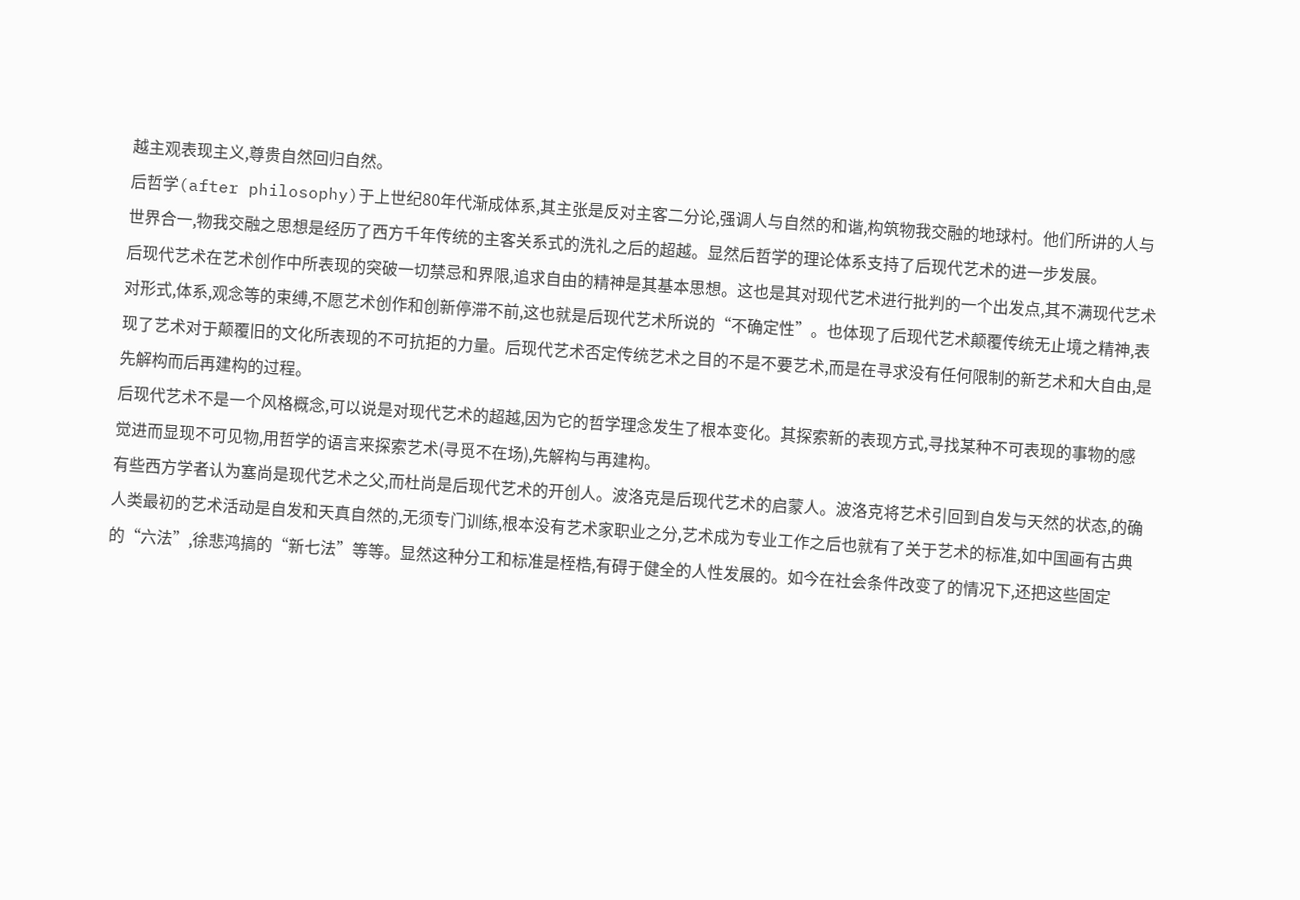越主观表现主义,尊贵自然回归自然。
后哲学(after philosophy)于上世纪80年代渐成体系,其主张是反对主客二分论,强调人与自然的和谐,构筑物我交融的地球村。他们所讲的人与世界合一,物我交融之思想是经历了西方千年传统的主客关系式的洗礼之后的超越。显然后哲学的理论体系支持了后现代艺术的进一步发展。
后现代艺术在艺术创作中所表现的突破一切禁忌和界限,追求自由的精神是其基本思想。这也是其对现代艺术进行批判的一个出发点,其不满现代艺术对形式,体系,观念等的束缚,不愿艺术创作和创新停滞不前,这也就是后现代艺术所说的“不确定性”。也体现了后现代艺术颠覆传统无止境之精神,表现了艺术对于颠覆旧的文化所表现的不可抗拒的力量。后现代艺术否定传统艺术之目的不是不要艺术,而是在寻求没有任何限制的新艺术和大自由,是先解构而后再建构的过程。
后现代艺术不是一个风格概念,可以说是对现代艺术的超越,因为它的哲学理念发生了根本变化。其探索新的表现方式,寻找某种不可表现的事物的感觉进而显现不可见物,用哲学的语言来探索艺术(寻觅不在场),先解构与再建构。
有些西方学者认为塞尚是现代艺术之父,而杜尚是后现代艺术的开创人。波洛克是后现代艺术的启蒙人。波洛克将艺术引回到自发与天然的状态,的确人类最初的艺术活动是自发和天真自然的,无须专门训练,根本没有艺术家职业之分,艺术成为专业工作之后也就有了关于艺术的标准,如中国画有古典的“六法”,徐悲鸿搞的“新七法”等等。显然这种分工和标准是桎梏,有碍于健全的人性发展的。如今在社会条件改变了的情况下,还把这些固定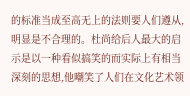的标准当成至高无上的法则要人们遵从,明显是不合理的。杜尚给后人最大的启示是以一种看似搞笑的而实际上有相当深刻的思想,他嘲笑了人们在文化艺术领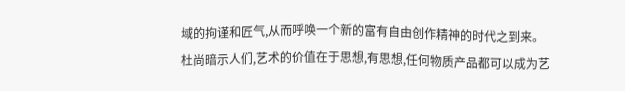域的拘谨和匠气,从而呼唤一个新的富有自由创作精神的时代之到来。杜尚暗示人们,艺术的价值在于思想,有思想,任何物质产品都可以成为艺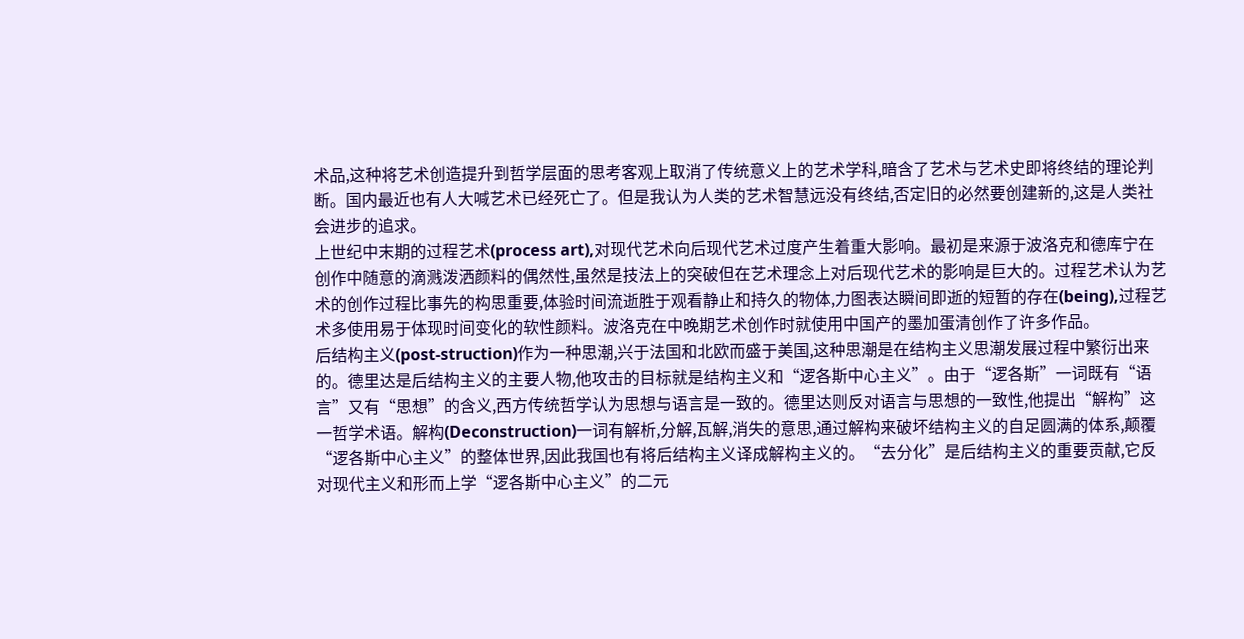术品,这种将艺术创造提升到哲学层面的思考客观上取消了传统意义上的艺术学科,暗含了艺术与艺术史即将终结的理论判断。国内最近也有人大喊艺术已经死亡了。但是我认为人类的艺术智慧远没有终结,否定旧的必然要创建新的,这是人类社会进步的追求。
上世纪中末期的过程艺术(process art),对现代艺术向后现代艺术过度产生着重大影响。最初是来源于波洛克和德库宁在创作中随意的滴溅泼洒颜料的偶然性,虽然是技法上的突破但在艺术理念上对后现代艺术的影响是巨大的。过程艺术认为艺术的创作过程比事先的构思重要,体验时间流逝胜于观看静止和持久的物体,力图表达瞬间即逝的短暂的存在(being),过程艺术多使用易于体现时间变化的软性颜料。波洛克在中晚期艺术创作时就使用中国产的墨加蛋清创作了许多作品。
后结构主义(post-struction)作为一种思潮,兴于法国和北欧而盛于美国,这种思潮是在结构主义思潮发展过程中繁衍出来的。德里达是后结构主义的主要人物,他攻击的目标就是结构主义和“逻各斯中心主义”。由于“逻各斯”一词既有“语言”又有“思想”的含义,西方传统哲学认为思想与语言是一致的。德里达则反对语言与思想的一致性,他提出“解构”这一哲学术语。解构(Deconstruction)一词有解析,分解,瓦解,消失的意思,通过解构来破坏结构主义的自足圆满的体系,颠覆“逻各斯中心主义”的整体世界,因此我国也有将后结构主义译成解构主义的。“去分化”是后结构主义的重要贡献,它反对现代主义和形而上学“逻各斯中心主义”的二元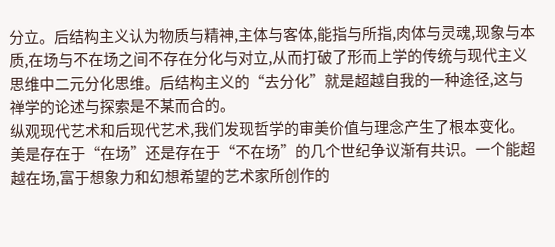分立。后结构主义认为物质与精神,主体与客体,能指与所指,肉体与灵魂,现象与本质,在场与不在场之间不存在分化与对立,从而打破了形而上学的传统与现代主义思维中二元分化思维。后结构主义的“去分化”就是超越自我的一种途径,这与禅学的论述与探索是不某而合的。
纵观现代艺术和后现代艺术,我们发现哲学的审美价值与理念产生了根本变化。美是存在于“在场”还是存在于“不在场”的几个世纪争议渐有共识。一个能超越在场,富于想象力和幻想希望的艺术家所创作的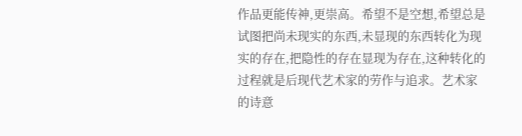作品更能传神,更崇高。希望不是空想,希望总是试图把尚未现实的东西,未显现的东西转化为现实的存在,把隐性的存在显现为存在,这种转化的过程就是后现代艺术家的劳作与追求。艺术家的诗意